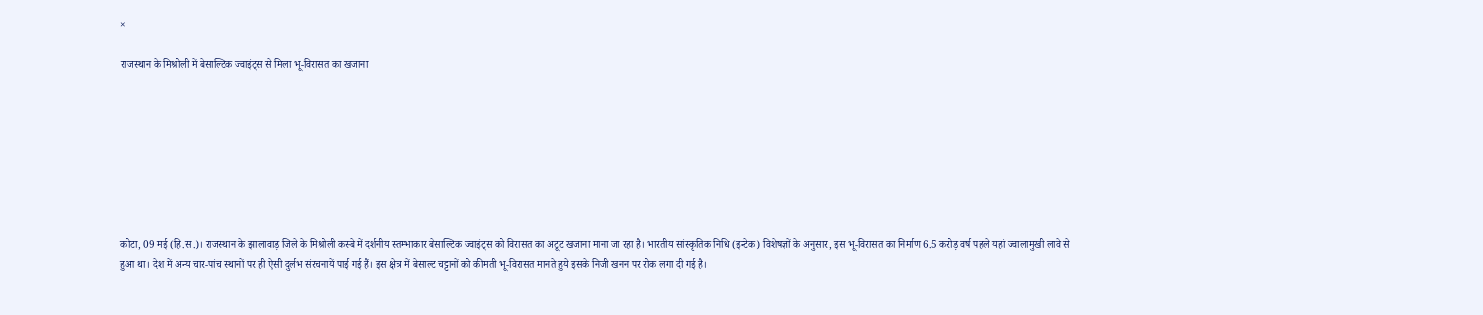×

राजस्थान के मिश्रोली में बेसाल्टिक ज्वाइंट्स से मिला भू-विरासत का खजाना








कोटा, 09 मई (हि.स.)। राजस्थान के झालावाड़ जिले के मिश्रोली कस्बे में दर्शनीय स्तम्भाकार बेसाल्टिक ज्वाइंट्स को विरासत का अटूट खजाना माना जा रहा है। भारतीय सांस्कृतिक निधि (इन्टेक) विशेषज्ञों के अनुसार, इस भू-विरासत का निर्माण 6.5 करोड़ वर्ष पहले यहां ज्वालामुखी लावे से हुआ था। देश में अन्य चार-पांच स्थानों पर ही ऐसी दुर्लभ संरचनायें पाई गई हैं। इस क्षेत्र में बेसाल्ट चट्टानों को कीमती भू-विरासत मानते हुये इसके निजी खनन पर रोक लगा दी गई है।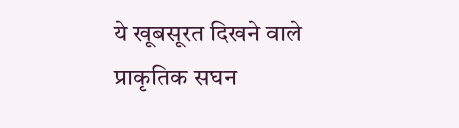ये खूबसूरत दिखने वाले प्राकृतिक सघन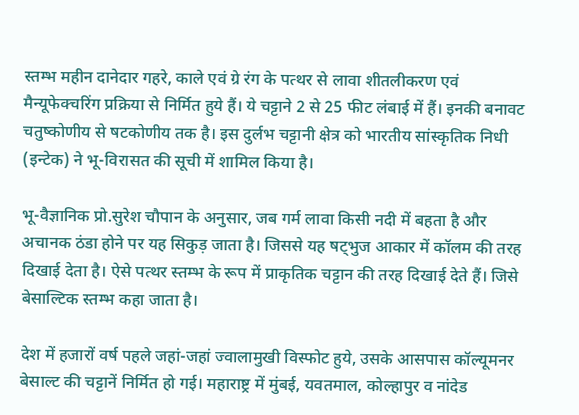स्तम्भ महीन दानेदार गहरे, काले एवं ग्रे रंग के पत्थर से लावा शीतलीकरण एवं मैन्यूफेक्चरिंग प्रक्रिया से निर्मित हुये हैं। ये चट्टाने 2 से 25 फीट लंबाई में हैं। इनकी बनावट चतुष्कोणीय से षटकोणीय तक है। इस दुर्लभ चट्टानी क्षेत्र को भारतीय सांस्कृतिक निधी (इन्टेक) ने भू-विरासत की सूची में शामिल किया है।

भू-वैज्ञानिक प्रो.सुरेश चौपान के अनुसार, जब गर्म लावा किसी नदी में बहता है और अचानक ठंडा होने पर यह सिकुड़ जाता है। जिससे यह षट्भुज आकार में कॉलम की तरह दिखाई देता है। ऐसे पत्थर स्तम्भ के रूप में प्राकृतिक चट्टान की तरह दिखाई देते हैं। जिसे बेसाल्टिक स्तम्भ कहा जाता है।

देश में हजारों वर्ष पहले जहां-जहां ज्वालामुखी विस्फोट हुये, उसके आसपास कॉल्यूमनर बेसाल्ट की चट्टानें निर्मित हो गई। महाराष्ट्र में मुंबई, यवतमाल, कोल्हापुर व नांदेड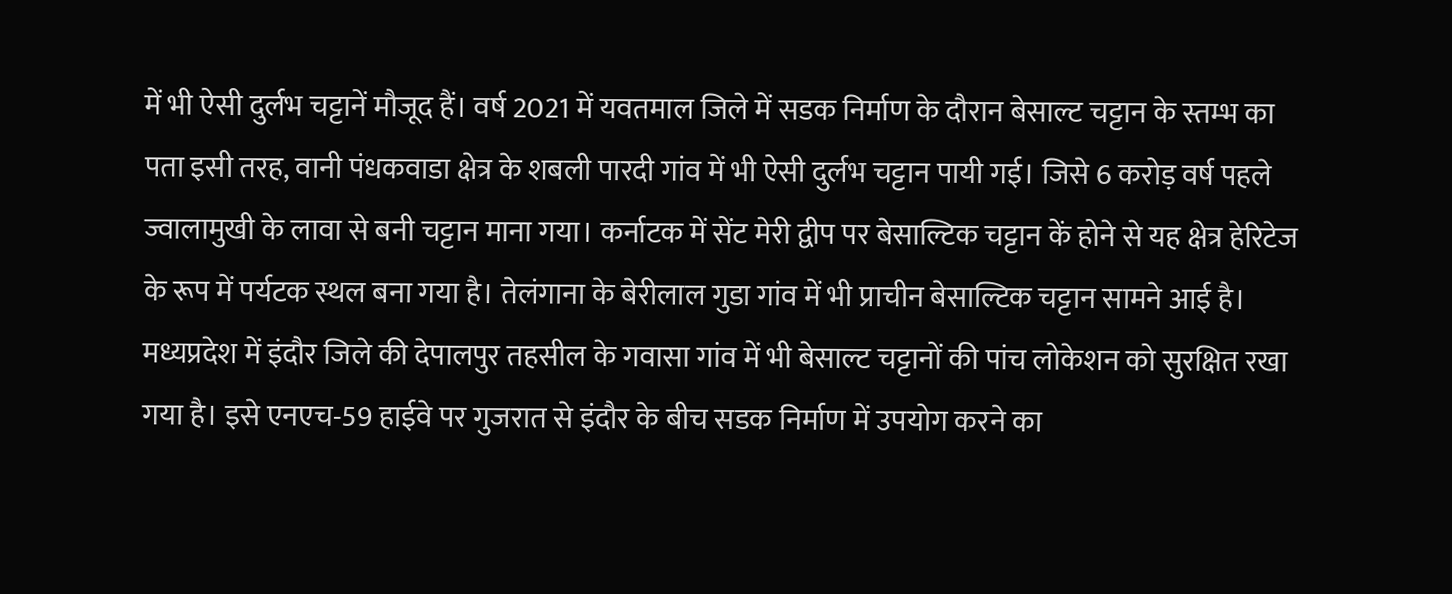में भी ऐसी दुर्लभ चट्टानें मौजूद हैं। वर्ष 2021 में यवतमाल जिले में सडक निर्माण के दौरान बेसाल्ट चट्टान के स्तम्भ का पता इसी तरह, वानी पंधकवाडा क्षेत्र के शबली पारदी गांव में भी ऐसी दुर्लभ चट्टान पायी गई। जिसे 6 करोड़ वर्ष पहले ज्वालामुखी के लावा से बनी चट्टान माना गया। कर्नाटक में सेंट मेरी द्वीप पर बेसाल्टिक चट्टान कें होने से यह क्षेत्र हेरिटेज के रूप में पर्यटक स्थल बना गया है। तेलंगाना के बेरीलाल गुडा गांव में भी प्राचीन बेसाल्टिक चट्टान सामने आई है। मध्यप्रदेश में इंदौर जिले की देपालपुर तहसील के गवासा गांव में भी बेसाल्ट चट्टानों की पांच लोकेशन को सुरक्षित रखा गया है। इसे एनएच-59 हाईवे पर गुजरात से इंदौर के बीच सडक निर्माण में उपयोग करने का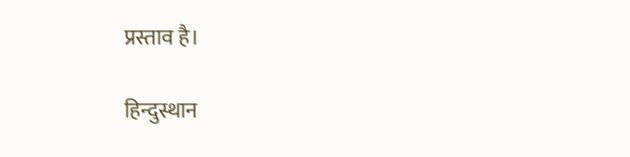प्रस्ताव है।

हिन्दुस्थान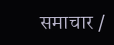समाचार /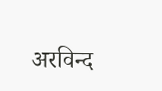अरविन्द